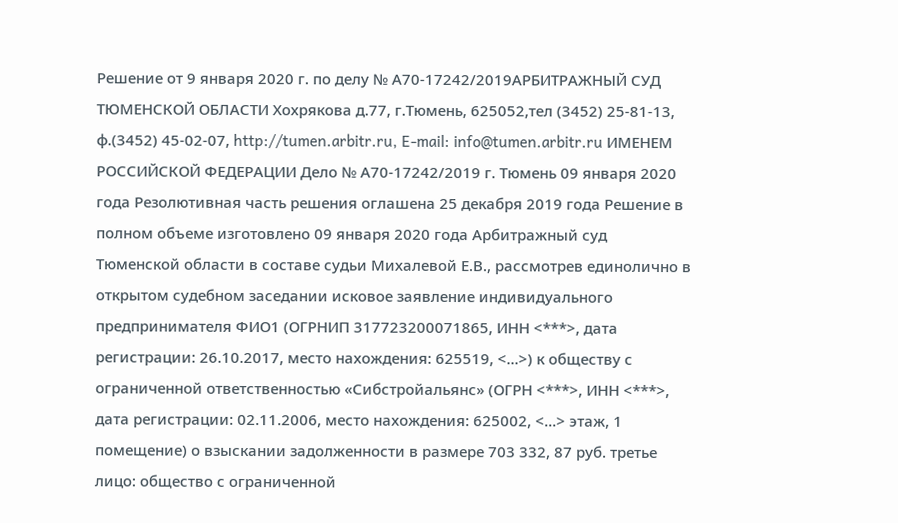Решение от 9 января 2020 г. по делу № А70-17242/2019АРБИТРАЖНЫЙ СУД ТЮМЕНСКОЙ ОБЛАСТИ Хохрякова д.77, г.Тюмень, 625052,тел (3452) 25-81-13, ф.(3452) 45-02-07, http://tumen.arbitr.ru, E-mail: info@tumen.arbitr.ru ИМЕНЕМ РОССИЙСКОЙ ФЕДЕРАЦИИ Дело № А70-17242/2019 г. Тюмень 09 января 2020 года Резолютивная часть решения оглашена 25 декабря 2019 года Решение в полном объеме изготовлено 09 января 2020 года Арбитражный суд Тюменской области в составе судьи Михалевой Е.В., рассмотрев единолично в открытом судебном заседании исковое заявление индивидуального предпринимателя ФИО1 (ОГРНИП 317723200071865, ИНН <***>, дата регистрации: 26.10.2017, место нахождения: 625519, <...>) к обществу с ограниченной ответственностью «Сибстройальянс» (ОГРН <***>, ИНН <***>, дата регистрации: 02.11.2006, место нахождения: 625002, <...> этаж, 1 помещение) о взыскании задолженности в размере 703 332, 87 руб. третье лицо: общество с ограниченной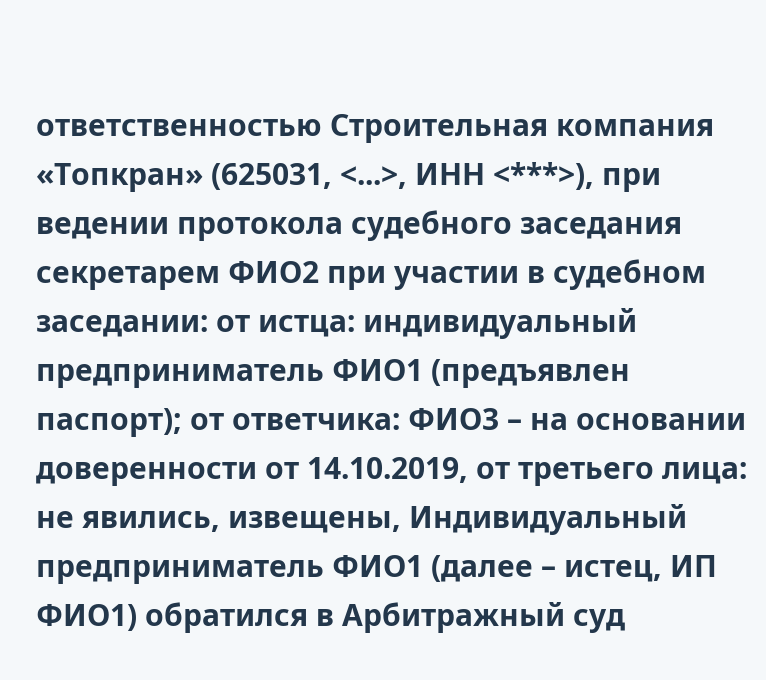ответственностью Строительная компания «Топкран» (625031, <...>, ИНН <***>), при ведении протокола судебного заседания секретарем ФИО2 при участии в судебном заседании: от истца: индивидуальный предприниматель ФИО1 (предъявлен паспорт); от ответчика: ФИО3 – на основании доверенности от 14.10.2019, от третьего лица: не явились, извещены, Индивидуальный предприниматель ФИО1 (далее – истец, ИП ФИО1) обратился в Арбитражный суд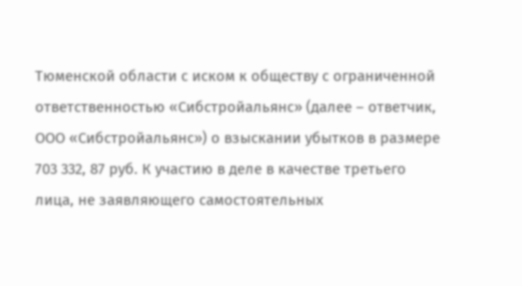Тюменской области с иском к обществу с ограниченной ответственностью «Сибстройальянс» (далее – ответчик, ООО «Сибстройальянс») о взыскании убытков в размере 703 332, 87 руб. К участию в деле в качестве третьего лица, не заявляющего самостоятельных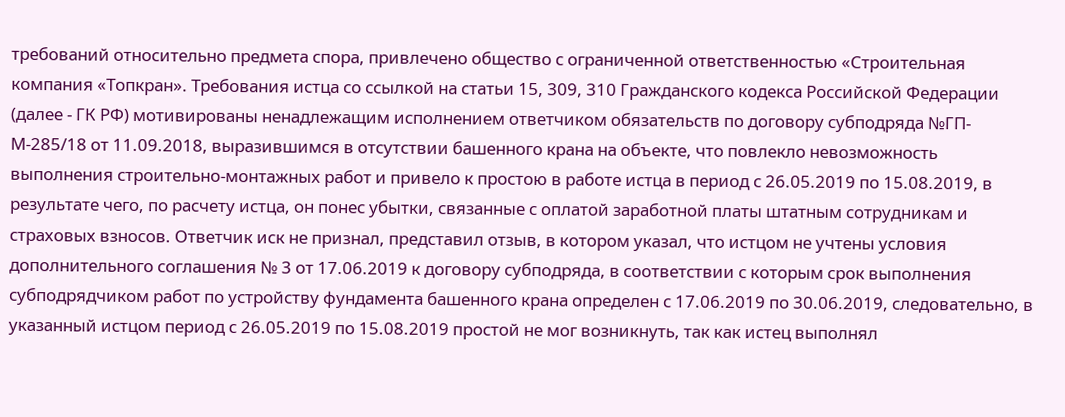требований относительно предмета спора, привлечено общество с ограниченной ответственностью «Строительная компания «Топкран». Требования истца со ссылкой на статьи 15, 309, 310 Гражданского кодекса Российской Федерации (далее - ГК РФ) мотивированы ненадлежащим исполнением ответчиком обязательств по договору субподряда №ГП-М-285/18 от 11.09.2018, выразившимся в отсутствии башенного крана на объекте, что повлекло невозможность выполнения строительно-монтажных работ и привело к простою в работе истца в период с 26.05.2019 по 15.08.2019, в результате чего, по расчету истца, он понес убытки, связанные с оплатой заработной платы штатным сотрудникам и страховых взносов. Ответчик иск не признал, представил отзыв, в котором указал, что истцом не учтены условия дополнительного соглашения № 3 от 17.06.2019 к договору субподряда, в соответствии с которым срок выполнения субподрядчиком работ по устройству фундамента башенного крана определен с 17.06.2019 по 30.06.2019, следовательно, в указанный истцом период с 26.05.2019 по 15.08.2019 простой не мог возникнуть, так как истец выполнял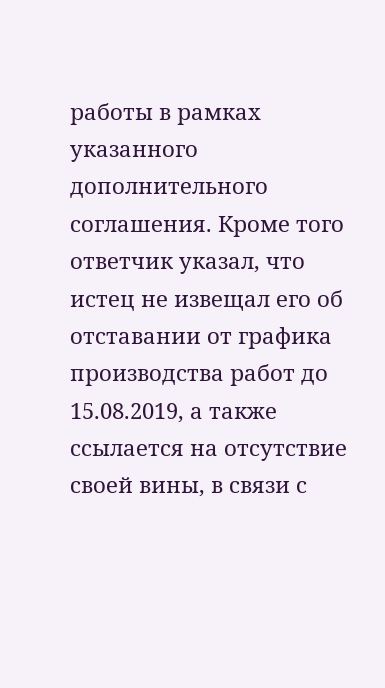работы в рамках указанного дополнительного соглашения. Кроме того ответчик указал, что истец не извещал его об отставании от графика производства работ до 15.08.2019, а также ссылается на отсутствие своей вины, в связи с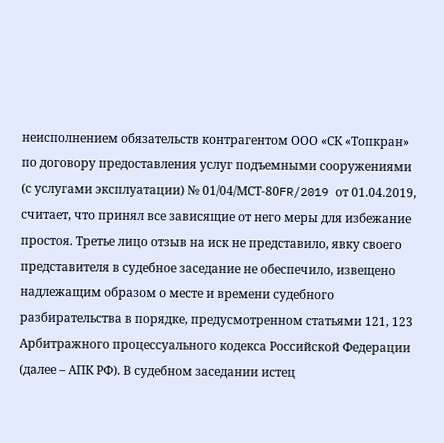неисполнением обязательств контрагентом ООО «СК «Топкран» по договору предоставления услуг подъемными сооружениями (с услугами эксплуатации) № 01/04/МСТ-80FR/2019 от 01.04.2019, считает, что принял все зависящие от него меры для избежание простоя. Третье лицо отзыв на иск не представило, явку своего представителя в судебное заседание не обеспечило, извещено надлежащим образом о месте и времени судебного разбирательства в порядке, предусмотренном статьями 121, 123 Арбитражного процессуального кодекса Российской Федерации (далее – АПК РФ). В судебном заседании истец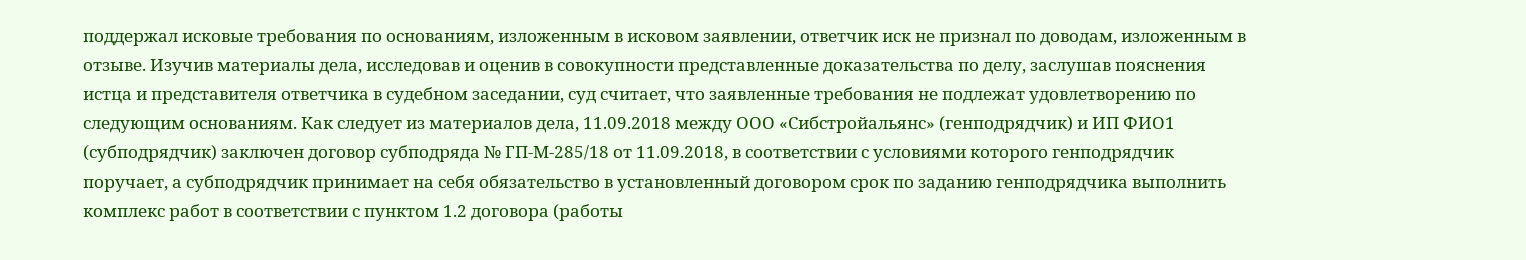поддержал исковые требования по основаниям, изложенным в исковом заявлении, ответчик иск не признал по доводам, изложенным в отзыве. Изучив материалы дела, исследовав и оценив в совокупности представленные доказательства по делу, заслушав пояснения истца и представителя ответчика в судебном заседании, суд считает, что заявленные требования не подлежат удовлетворению по следующим основаниям. Как следует из материалов дела, 11.09.2018 между ООО «Сибстройальянс» (генподрядчик) и ИП ФИО1 (субподрядчик) заключен договор субподряда № ГП-М-285/18 от 11.09.2018, в соответствии с условиями которого генподрядчик поручает, а субподрядчик принимает на себя обязательство в установленный договором срок по заданию генподрядчика выполнить комплекс работ в соответствии с пунктом 1.2 договора (работы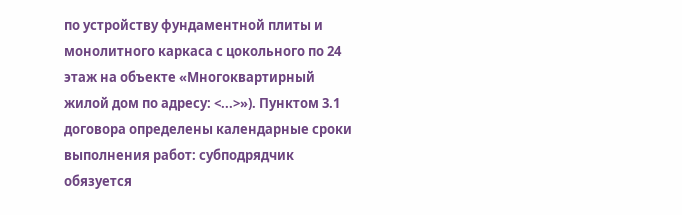по устройству фундаментной плиты и монолитного каркаса с цокольного по 24 этаж на объекте «Многоквартирный жилой дом по адресу: <...>»). Пунктом 3.1 договора определены календарные сроки выполнения работ: субподрядчик обязуется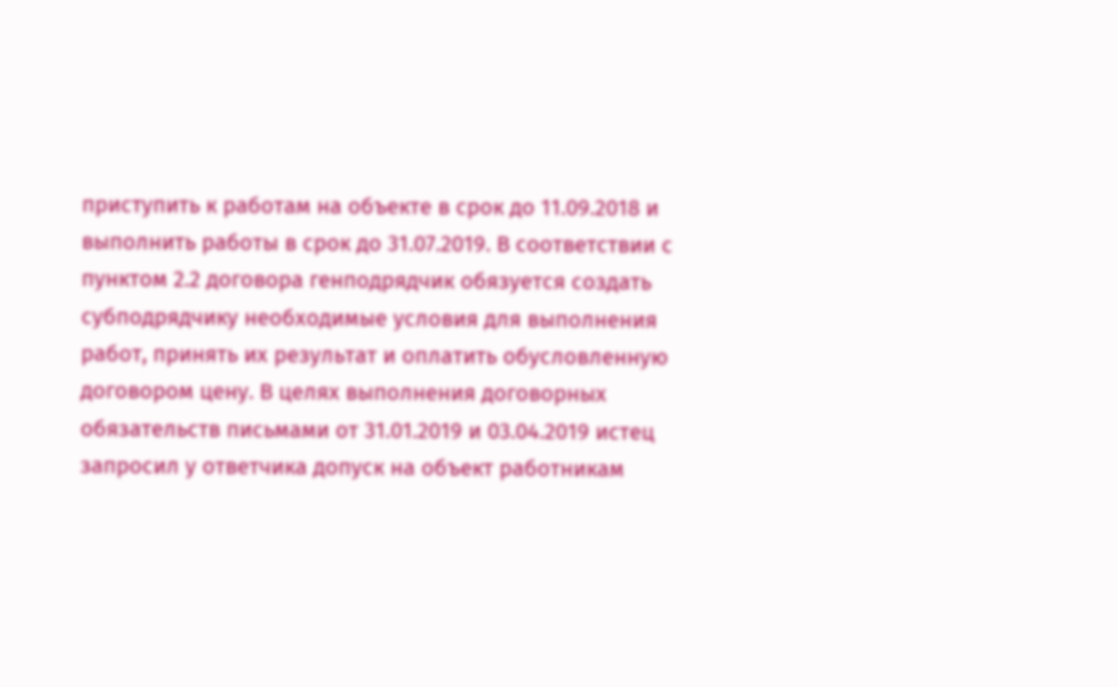приступить к работам на объекте в срок до 11.09.2018 и выполнить работы в срок до 31.07.2019. В соответствии с пунктом 2.2 договора генподрядчик обязуется создать субподрядчику необходимые условия для выполнения работ, принять их результат и оплатить обусловленную договором цену. В целях выполнения договорных обязательств письмами от 31.01.2019 и 03.04.2019 истец запросил у ответчика допуск на объект работникам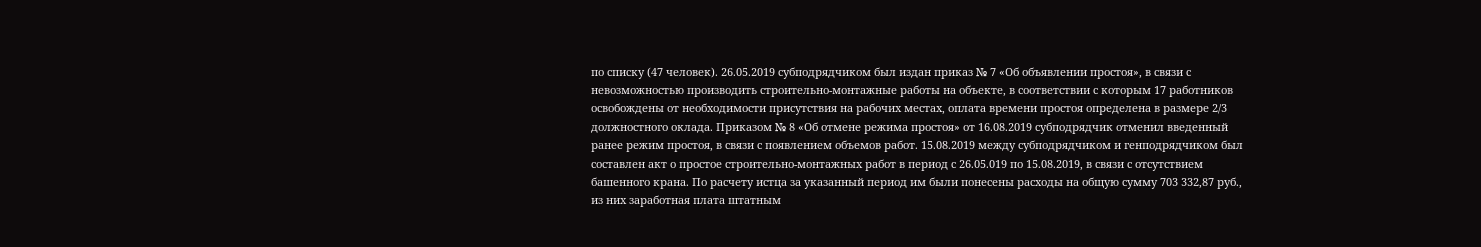по списку (47 человек). 26.05.2019 субподрядчиком был издан приказ № 7 «Об объявлении простоя», в связи с невозможностью производить строительно-монтажные работы на объекте, в соответствии с которым 17 работников освобождены от необходимости присутствия на рабочих местах, оплата времени простоя определена в размере 2/3 должностного оклада. Приказом № 8 «Об отмене режима простоя» от 16.08.2019 субподрядчик отменил введенный ранее режим простоя, в связи с появлением объемов работ. 15.08.2019 между субподрядчиком и генподрядчиком был составлен акт о простое строительно-монтажных работ в период с 26.05.019 по 15.08.2019, в связи с отсутствием башенного крана. По расчету истца за указанный период им были понесены расходы на общую сумму 703 332,87 руб., из них заработная плата штатным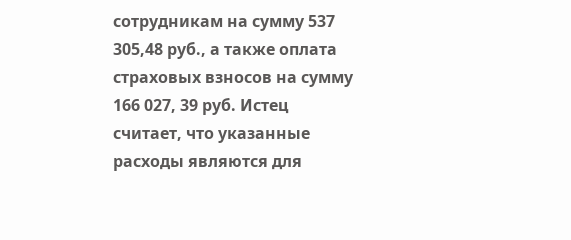сотрудникам на сумму 537 305,48 руб., а также оплата страховых взносов на сумму 166 027, 39 руб. Истец считает, что указанные расходы являются для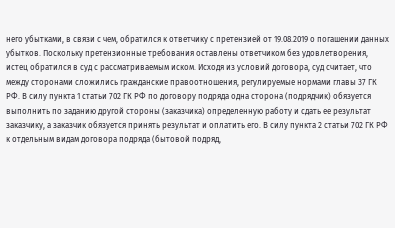него убытками, в связи с чем, обратился к ответчику с претензией от 19.08.2019 о погашении данных убытков. Поскольку претензионные требования оставлены ответчиком без удовлетворения, истец обратился в суд с рассматриваемым иском. Исходя из условий договора, суд считает, что между сторонами сложились гражданские правоотношения, регулируемые нормами главы 37 ГК РФ. В силу пункта 1 статьи 702 ГК РФ по договору подряда одна сторона (подрядчик) обязуется выполнить по заданию другой стороны (заказчика) определенную работу и сдать ее результат заказчику, а заказчик обязуется принять результат и оплатить его. В силу пункта 2 статьи 702 ГК РФ к отдельным видам договора подряда (бытовой подряд,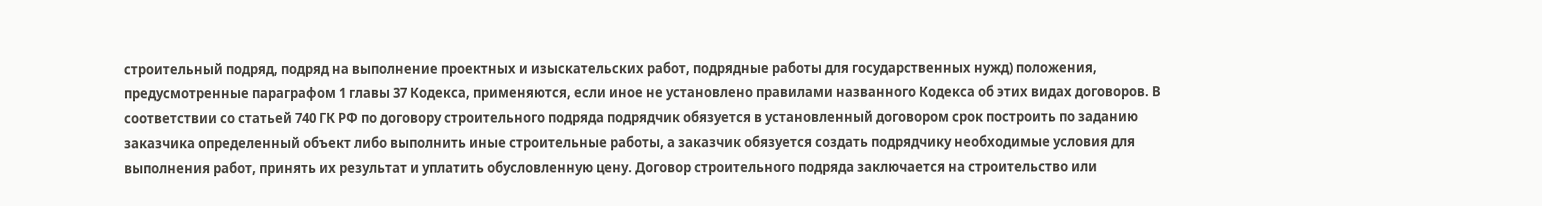строительный подряд, подряд на выполнение проектных и изыскательских работ, подрядные работы для государственных нужд) положения, предусмотренные параграфом 1 главы 37 Кодекса, применяются, если иное не установлено правилами названного Кодекса об этих видах договоров. В соответствии со статьей 740 ГК РФ по договору строительного подряда подрядчик обязуется в установленный договором срок построить по заданию заказчика определенный объект либо выполнить иные строительные работы, а заказчик обязуется создать подрядчику необходимые условия для выполнения работ, принять их результат и уплатить обусловленную цену. Договор строительного подряда заключается на строительство или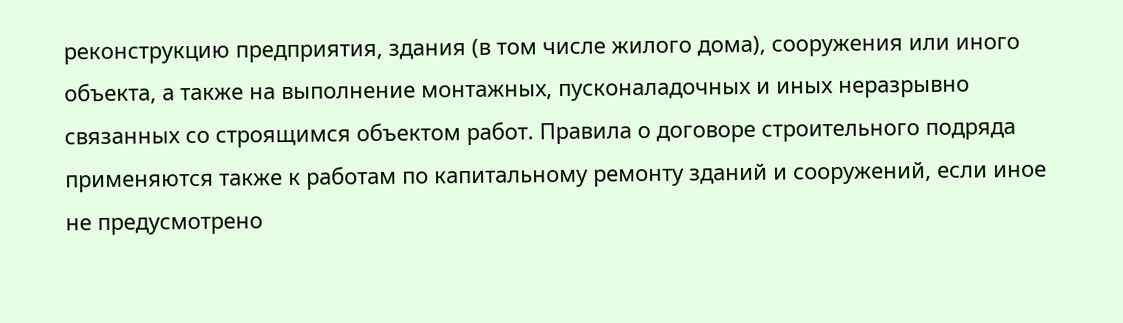реконструкцию предприятия, здания (в том числе жилого дома), сооружения или иного объекта, а также на выполнение монтажных, пусконаладочных и иных неразрывно связанных со строящимся объектом работ. Правила о договоре строительного подряда применяются также к работам по капитальному ремонту зданий и сооружений, если иное не предусмотрено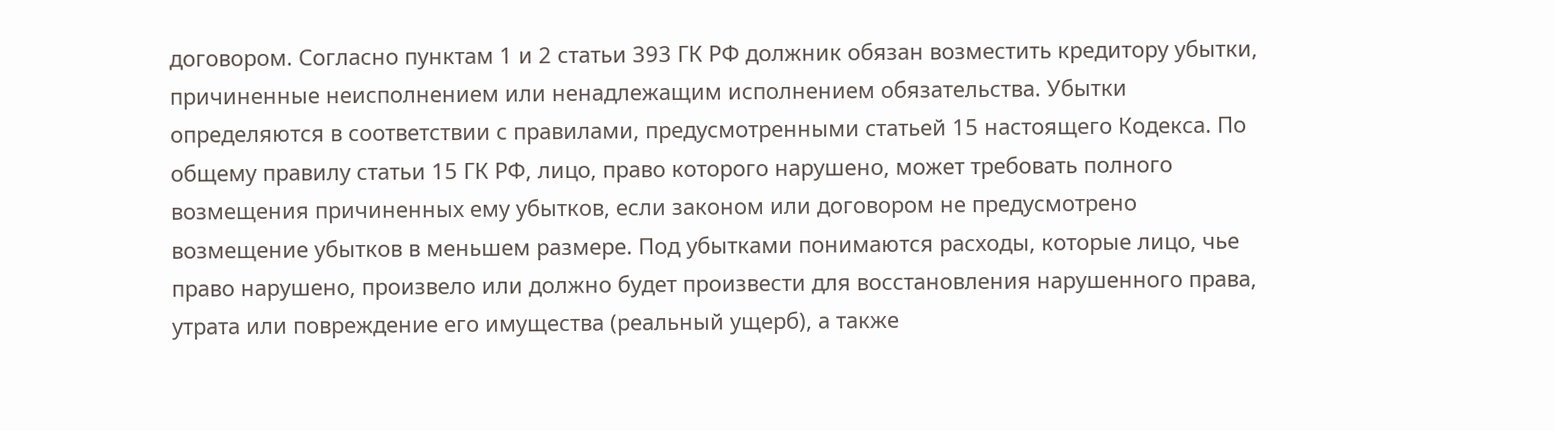договором. Согласно пунктам 1 и 2 статьи 393 ГК РФ должник обязан возместить кредитору убытки, причиненные неисполнением или ненадлежащим исполнением обязательства. Убытки определяются в соответствии с правилами, предусмотренными статьей 15 настоящего Кодекса. По общему правилу статьи 15 ГК РФ, лицо, право которого нарушено, может требовать полного возмещения причиненных ему убытков, если законом или договором не предусмотрено возмещение убытков в меньшем размере. Под убытками понимаются расходы, которые лицо, чье право нарушено, произвело или должно будет произвести для восстановления нарушенного права, утрата или повреждение его имущества (реальный ущерб), а также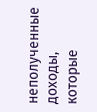неполученные доходы, которые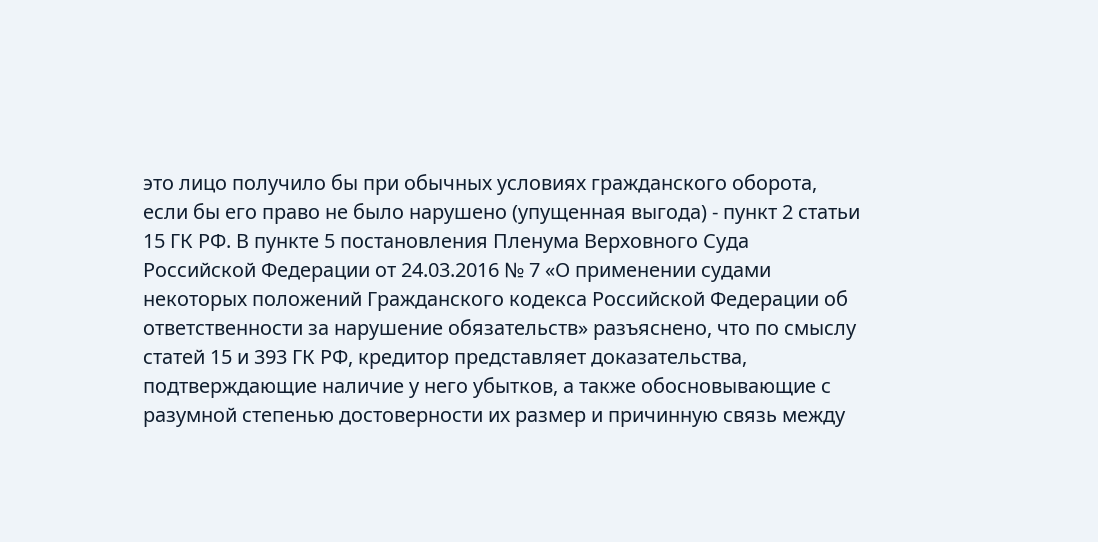это лицо получило бы при обычных условиях гражданского оборота, если бы его право не было нарушено (упущенная выгода) - пункт 2 статьи 15 ГК РФ. В пункте 5 постановления Пленума Верховного Суда Российской Федерации от 24.03.2016 № 7 «О применении судами некоторых положений Гражданского кодекса Российской Федерации об ответственности за нарушение обязательств» разъяснено, что по смыслу статей 15 и 393 ГК РФ, кредитор представляет доказательства, подтверждающие наличие у него убытков, а также обосновывающие с разумной степенью достоверности их размер и причинную связь между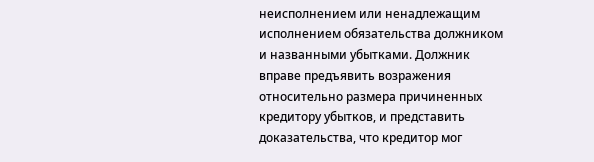неисполнением или ненадлежащим исполнением обязательства должником и названными убытками. Должник вправе предъявить возражения относительно размера причиненных кредитору убытков, и представить доказательства, что кредитор мог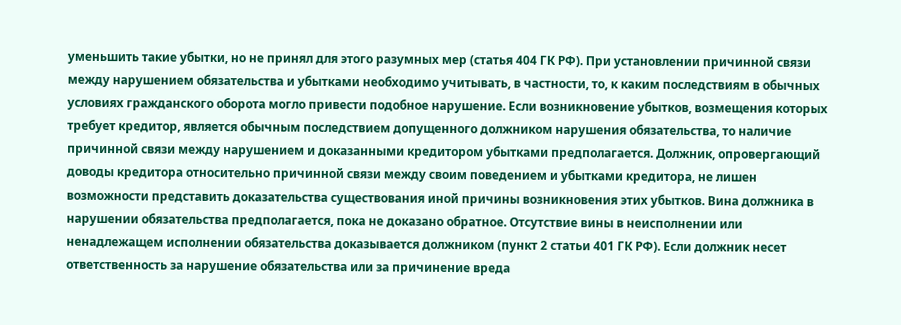уменьшить такие убытки, но не принял для этого разумных мер (статья 404 ГК РФ). При установлении причинной связи между нарушением обязательства и убытками необходимо учитывать, в частности, то, к каким последствиям в обычных условиях гражданского оборота могло привести подобное нарушение. Если возникновение убытков, возмещения которых требует кредитор, является обычным последствием допущенного должником нарушения обязательства, то наличие причинной связи между нарушением и доказанными кредитором убытками предполагается. Должник, опровергающий доводы кредитора относительно причинной связи между своим поведением и убытками кредитора, не лишен возможности представить доказательства существования иной причины возникновения этих убытков. Вина должника в нарушении обязательства предполагается, пока не доказано обратное. Отсутствие вины в неисполнении или ненадлежащем исполнении обязательства доказывается должником (пункт 2 статьи 401 ГК РФ). Если должник несет ответственность за нарушение обязательства или за причинение вреда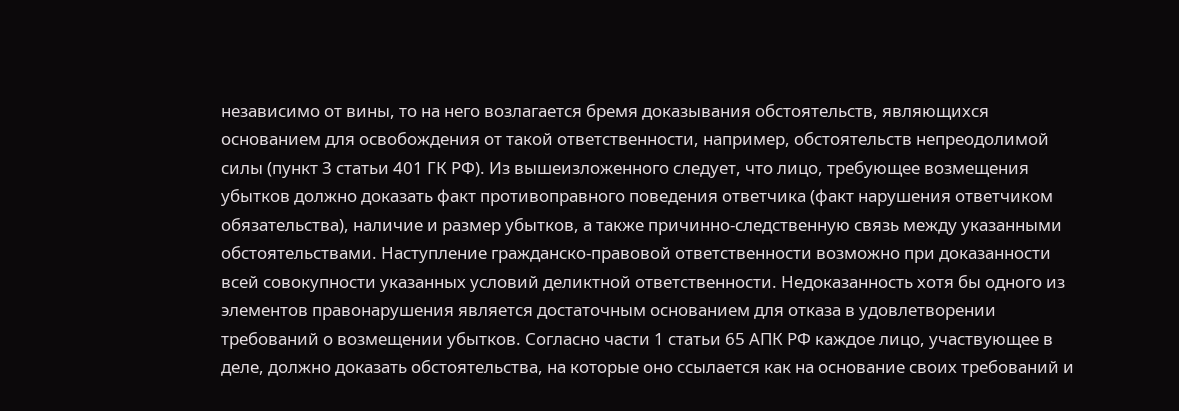независимо от вины, то на него возлагается бремя доказывания обстоятельств, являющихся основанием для освобождения от такой ответственности, например, обстоятельств непреодолимой силы (пункт 3 статьи 401 ГК РФ). Из вышеизложенного следует, что лицо, требующее возмещения убытков должно доказать факт противоправного поведения ответчика (факт нарушения ответчиком обязательства), наличие и размер убытков, а также причинно-следственную связь между указанными обстоятельствами. Наступление гражданско-правовой ответственности возможно при доказанности всей совокупности указанных условий деликтной ответственности. Недоказанность хотя бы одного из элементов правонарушения является достаточным основанием для отказа в удовлетворении требований о возмещении убытков. Согласно части 1 статьи 65 АПК РФ каждое лицо, участвующее в деле, должно доказать обстоятельства, на которые оно ссылается как на основание своих требований и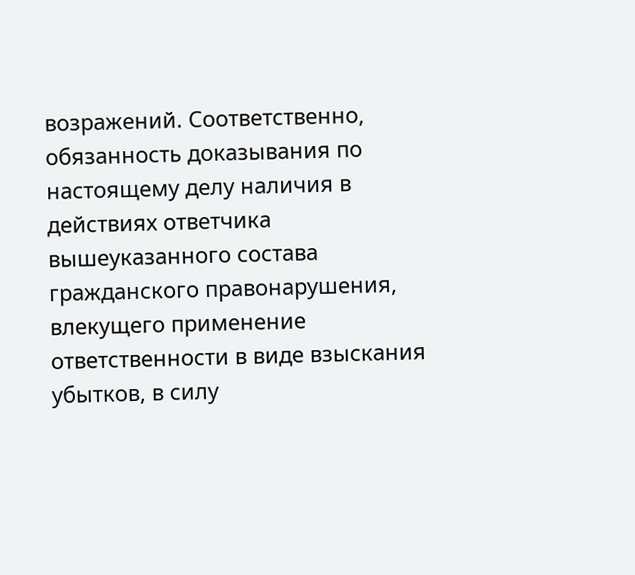возражений. Соответственно, обязанность доказывания по настоящему делу наличия в действиях ответчика вышеуказанного состава гражданского правонарушения, влекущего применение ответственности в виде взыскания убытков, в силу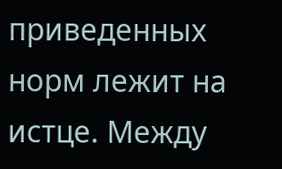приведенных норм лежит на истце. Между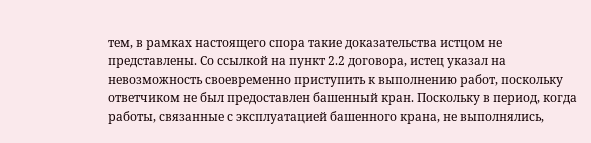тем, в рамках настоящего спора такие доказательства истцом не представлены. Со ссылкой на пункт 2.2 договора, истец указал на невозможность своевременно приступить к выполнению работ, поскольку ответчиком не был предоставлен башенный кран. Поскольку в период, когда работы, связанные с эксплуатацией башенного крана, не выполнялись,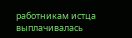работникам истца выплачивалась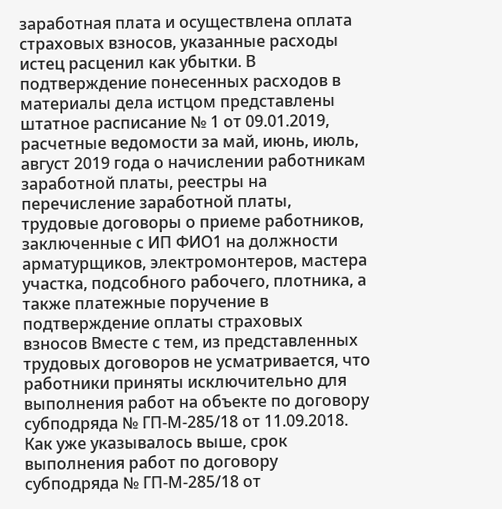заработная плата и осуществлена оплата страховых взносов, указанные расходы истец расценил как убытки. В подтверждение понесенных расходов в материалы дела истцом представлены штатное расписание № 1 от 09.01.2019, расчетные ведомости за май, июнь, июль, август 2019 года о начислении работникам заработной платы, реестры на перечисление заработной платы, трудовые договоры о приеме работников, заключенные с ИП ФИО1 на должности арматурщиков, электромонтеров, мастера участка, подсобного рабочего, плотника, а также платежные поручение в подтверждение оплаты страховых взносов Вместе с тем, из представленных трудовых договоров не усматривается, что работники приняты исключительно для выполнения работ на объекте по договору субподряда № ГП-М-285/18 от 11.09.2018. Как уже указывалось выше, срок выполнения работ по договору субподряда № ГП-М-285/18 от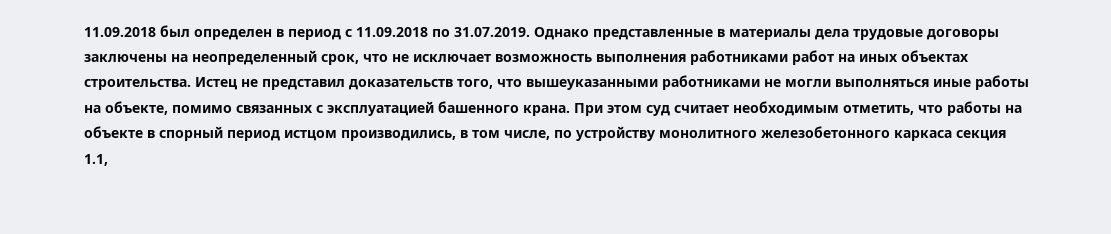11.09.2018 был определен в период с 11.09.2018 по 31.07.2019. Однако представленные в материалы дела трудовые договоры заключены на неопределенный срок, что не исключает возможность выполнения работниками работ на иных объектах строительства. Истец не представил доказательств того, что вышеуказанными работниками не могли выполняться иные работы на объекте, помимо связанных с эксплуатацией башенного крана. При этом суд считает необходимым отметить, что работы на объекте в спорный период истцом производились, в том числе, по устройству монолитного железобетонного каркаса секция 1.1,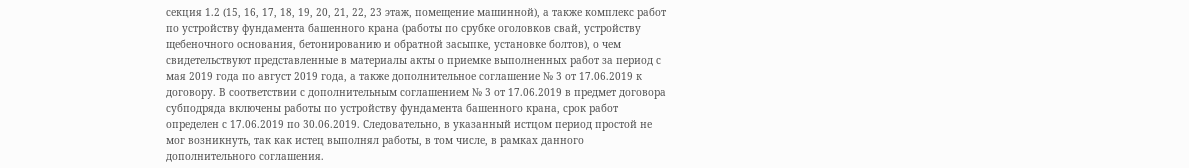секция 1.2 (15, 16, 17, 18, 19, 20, 21, 22, 23 этаж, помещение машинной), а также комплекс работ по устройству фундамента башенного крана (работы по срубке оголовков свай, устройству щебеночного основания, бетонированию и обратной засыпке, установке болтов), о чем свидетельствуют представленные в материалы акты о приемке выполненных работ за период с мая 2019 года по август 2019 года, а также дополнительное соглашение № 3 от 17.06.2019 к договору. В соответствии с дополнительным соглашением № 3 от 17.06.2019 в предмет договора субподряда включены работы по устройству фундамента башенного крана, срок работ определен с 17.06.2019 по 30.06.2019. Следовательно, в указанный истцом период простой не мог возникнуть, так как истец выполнял работы, в том числе, в рамках данного дополнительного соглашения.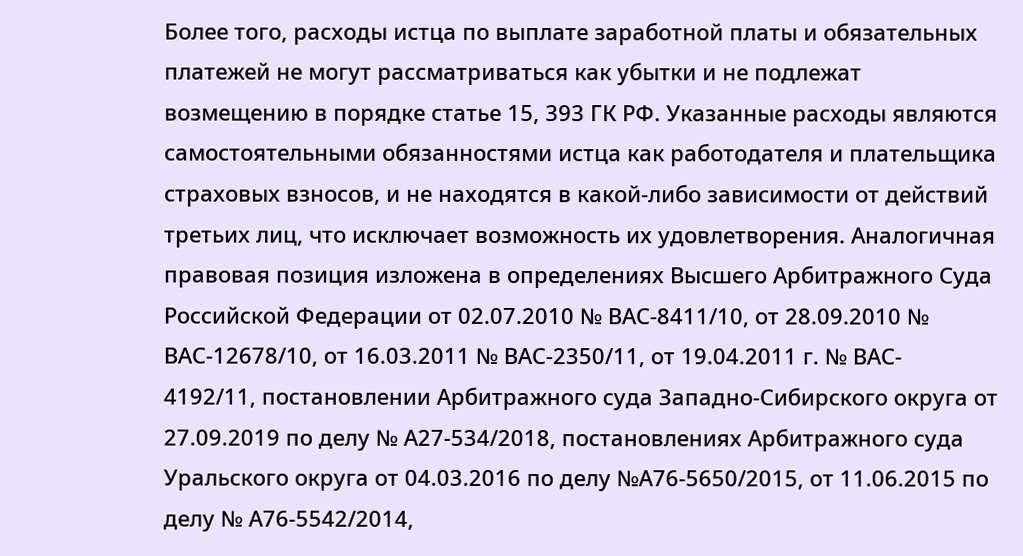Более того, расходы истца по выплате заработной платы и обязательных платежей не могут рассматриваться как убытки и не подлежат возмещению в порядке статье 15, 393 ГК РФ. Указанные расходы являются самостоятельными обязанностями истца как работодателя и плательщика страховых взносов, и не находятся в какой-либо зависимости от действий третьих лиц, что исключает возможность их удовлетворения. Аналогичная правовая позиция изложена в определениях Высшего Арбитражного Суда Российской Федерации от 02.07.2010 № ВАС-8411/10, от 28.09.2010 № ВАС-12678/10, от 16.03.2011 № ВАС-2350/11, от 19.04.2011 г. № ВАС- 4192/11, постановлении Арбитражного суда Западно-Сибирского округа от 27.09.2019 по делу № А27-534/2018, постановлениях Арбитражного суда Уральского округа от 04.03.2016 по делу №А76-5650/2015, от 11.06.2015 по делу № А76-5542/2014,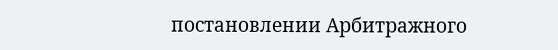постановлении Арбитражного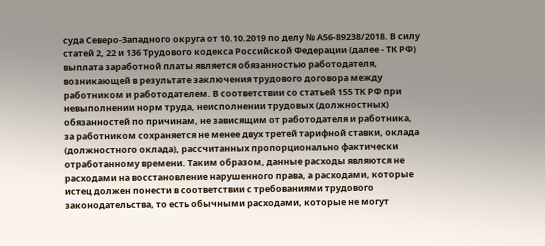суда Северо-Западного округа от 10.10.2019 по делу № А56-89238/2018. В силу статей 2, 22 и 136 Трудового кодекса Российской Федерации (далее - ТК РФ) выплата заработной платы является обязанностью работодателя, возникающей в результате заключения трудового договора между работником и работодателем. В соответствии со статьей 155 ТК РФ при невыполнении норм труда, неисполнении трудовых (должностных) обязанностей по причинам, не зависящим от работодателя и работника, за работником сохраняется не менее двух третей тарифной ставки, оклада (должностного оклада), рассчитанных пропорционально фактически отработанному времени. Таким образом, данные расходы являются не расходами на восстановление нарушенного права, а расходами, которые истец должен понести в соответствии с требованиями трудового законодательства, то есть обычными расходами, которые не могут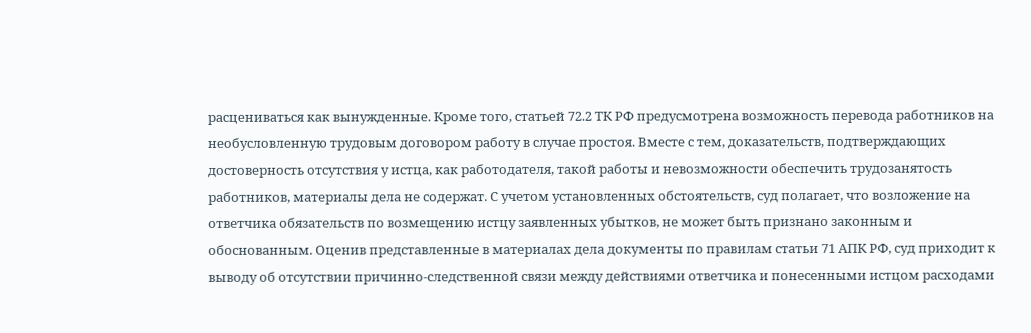расцениваться как вынужденные. Кроме того, статьей 72.2 ТК РФ предусмотрена возможность перевода работников на необусловленную трудовым договором работу в случае простоя. Вместе с тем, доказательств, подтверждающих достоверность отсутствия у истца, как работодателя, такой работы и невозможности обеспечить трудозанятость работников, материалы дела не содержат. С учетом установленных обстоятельств, суд полагает, что возложение на ответчика обязательств по возмещению истцу заявленных убытков, не может быть признано законным и обоснованным. Оценив представленные в материалах дела документы по правилам статьи 71 АПК РФ, суд приходит к выводу об отсутствии причинно-следственной связи между действиями ответчика и понесенными истцом расходами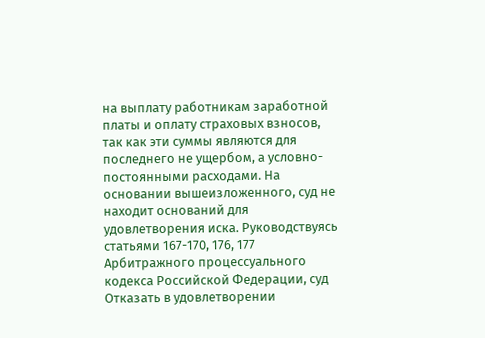на выплату работникам заработной платы и оплату страховых взносов, так как эти суммы являются для последнего не ущербом, а условно-постоянными расходами. На основании вышеизложенного, суд не находит оснований для удовлетворения иска. Руководствуясь статьями 167-170, 176, 177 Арбитражного процессуального кодекса Российской Федерации, суд Отказать в удовлетворении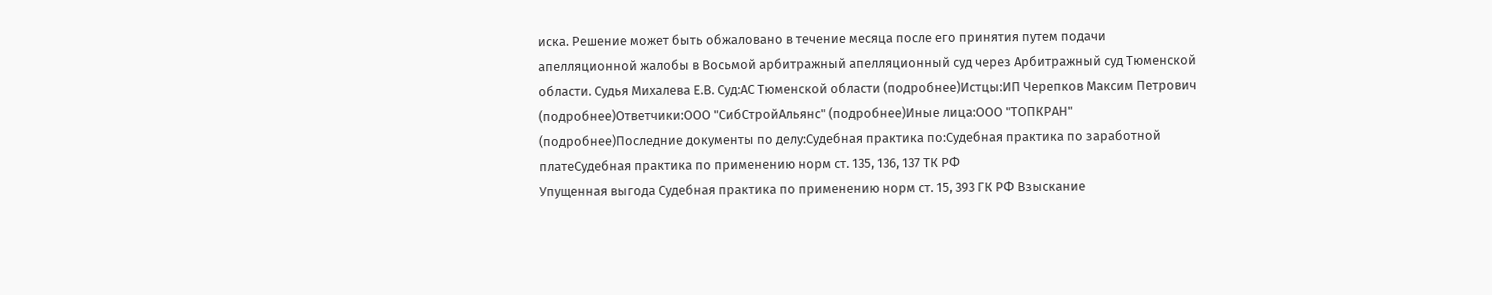иска. Решение может быть обжаловано в течение месяца после его принятия путем подачи апелляционной жалобы в Восьмой арбитражный апелляционный суд через Арбитражный суд Тюменской области. Судья Михалева Е.В. Суд:АС Тюменской области (подробнее)Истцы:ИП Черепков Максим Петрович (подробнее)Ответчики:ООО "СибСтройАльянс" (подробнее)Иные лица:ООО "ТОПКРАН" (подробнее)Последние документы по делу:Судебная практика по:Судебная практика по заработной платеСудебная практика по применению норм ст. 135, 136, 137 ТК РФ
Упущенная выгода Судебная практика по применению норм ст. 15, 393 ГК РФ Взыскание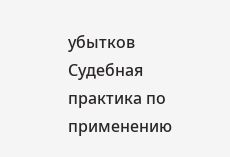убытков Судебная практика по применению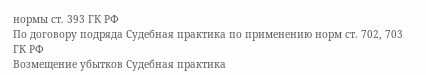нормы ст. 393 ГК РФ
По договору подряда Судебная практика по применению норм ст. 702, 703 ГК РФ
Возмещение убытков Судебная практика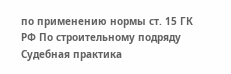по применению нормы ст. 15 ГК РФ По строительному подряду Судебная практика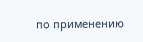по применению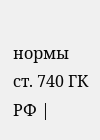нормы ст. 740 ГК РФ |